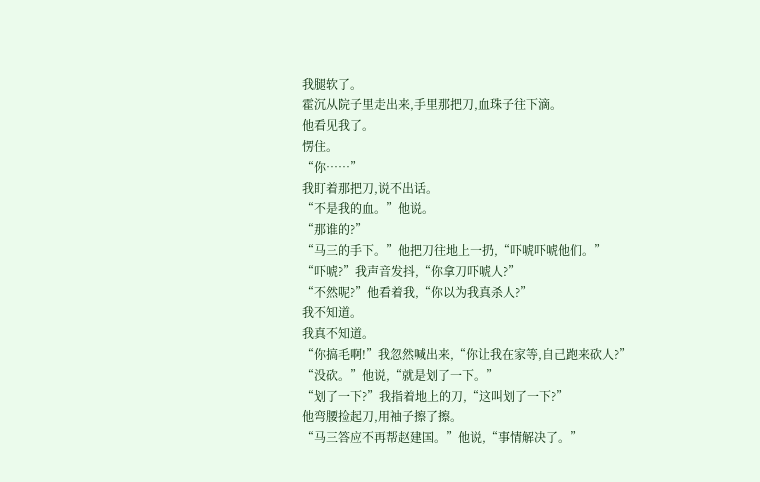我腿软了。
霍沉从院子里走出来,手里那把刀,血珠子往下滴。
他看见我了。
愣住。
“你……”
我盯着那把刀,说不出话。
“不是我的血。”他说。
“那谁的?”
“马三的手下。”他把刀往地上一扔,“吓唬吓唬他们。”
“吓唬?”我声音发抖,“你拿刀吓唬人?”
“不然呢?”他看着我,“你以为我真杀人?”
我不知道。
我真不知道。
“你搞毛啊!”我忽然喊出来,“你让我在家等,自己跑来砍人?”
“没砍。”他说,“就是划了一下。”
“划了一下?”我指着地上的刀,“这叫划了一下?”
他弯腰捡起刀,用袖子擦了擦。
“马三答应不再帮赵建国。”他说,“事情解决了。”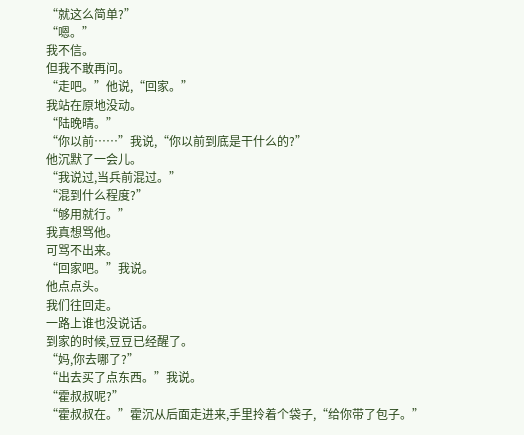“就这么简单?”
“嗯。”
我不信。
但我不敢再问。
“走吧。”他说,“回家。”
我站在原地没动。
“陆晚晴。”
“你以前……”我说,“你以前到底是干什么的?”
他沉默了一会儿。
“我说过,当兵前混过。”
“混到什么程度?”
“够用就行。”
我真想骂他。
可骂不出来。
“回家吧。”我说。
他点点头。
我们往回走。
一路上谁也没说话。
到家的时候,豆豆已经醒了。
“妈,你去哪了?”
“出去买了点东西。”我说。
“霍叔叔呢?”
“霍叔叔在。”霍沉从后面走进来,手里拎着个袋子,“给你带了包子。”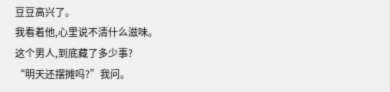豆豆高兴了。
我看着他,心里说不清什么滋味。
这个男人,到底藏了多少事?
“明天还摆摊吗?”我问。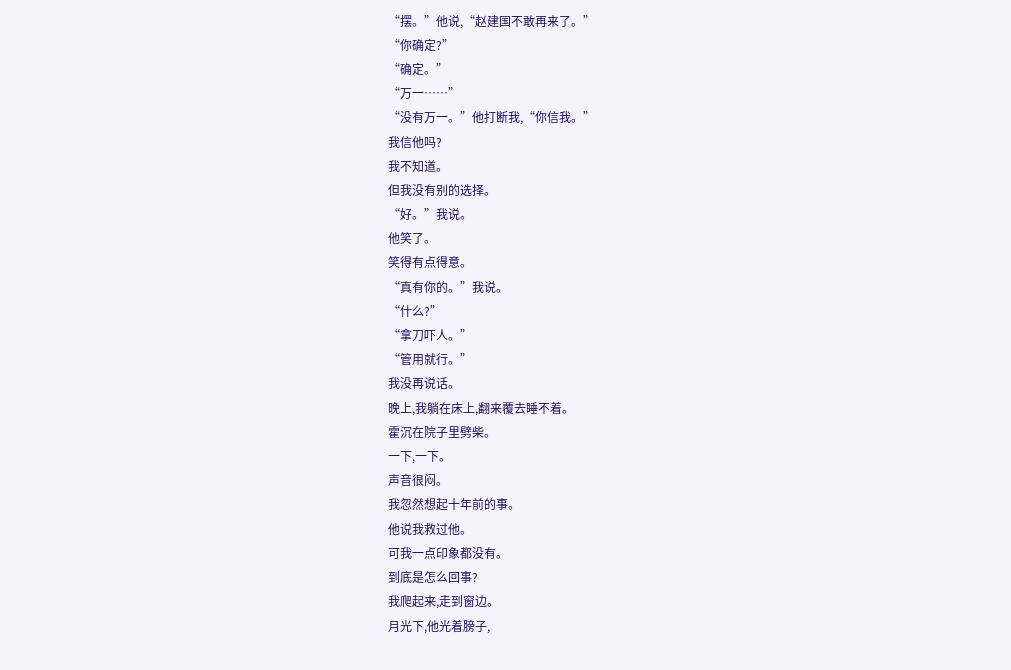“摆。”他说,“赵建国不敢再来了。”
“你确定?”
“确定。”
“万一……”
“没有万一。”他打断我,“你信我。”
我信他吗?
我不知道。
但我没有别的选择。
“好。”我说。
他笑了。
笑得有点得意。
“真有你的。”我说。
“什么?”
“拿刀吓人。”
“管用就行。”
我没再说话。
晚上,我躺在床上,翻来覆去睡不着。
霍沉在院子里劈柴。
一下,一下。
声音很闷。
我忽然想起十年前的事。
他说我救过他。
可我一点印象都没有。
到底是怎么回事?
我爬起来,走到窗边。
月光下,他光着膀子,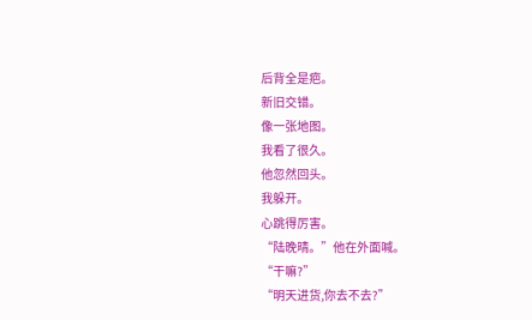后背全是疤。
新旧交错。
像一张地图。
我看了很久。
他忽然回头。
我躲开。
心跳得厉害。
“陆晚晴。”他在外面喊。
“干嘛?”
“明天进货,你去不去?”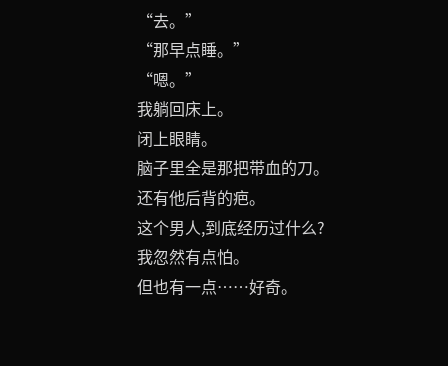“去。”
“那早点睡。”
“嗯。”
我躺回床上。
闭上眼睛。
脑子里全是那把带血的刀。
还有他后背的疤。
这个男人,到底经历过什么?
我忽然有点怕。
但也有一点……好奇。